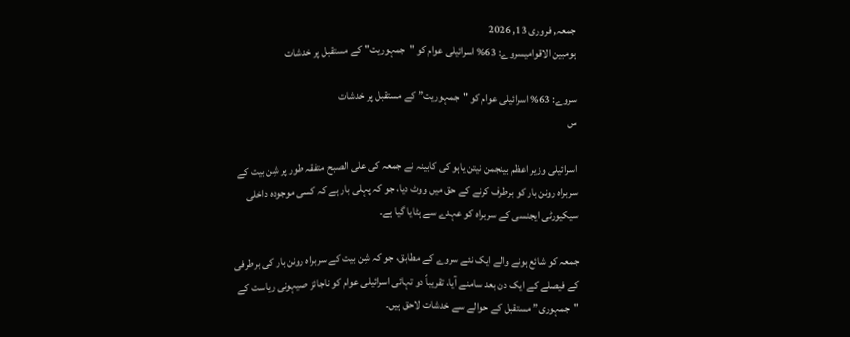جمعہ, فروری 13, 2026
ہومبین الاقوامیسروے: 63% اسرائیلی عوام کو "جمہوریت" کے مستقبل پر خدشات

سروے: 63% اسرائیلی عوام کو "جمہوریت” کے مستقبل پر خدشات
س

اسرائیلی وزیر اعظم بینجمن نیتن یاہو کی کابینہ نے جمعہ کی علی الصبح متفقہ طور پر شِن بیت کے سربراہ رونن بار کو برطرف کرنے کے حق میں ووٹ دیا، جو کہ پہلی بار ہے کہ کسی موجودہ داخلی سیکیورٹی ایجنسی کے سربراہ کو عہدے سے ہٹایا گیا ہے۔

جمعہ کو شائع ہونے والے ایک نئے سروے کے مطابق، جو کہ شِن بیت کے سربراہ رونن بار کی برطرفی کے فیصلے کے ایک دن بعد سامنے آیا، تقریباً دو تہائی اسرائیلی عوام کو ناجائز صیہونی ریاست کے "جمہوری” مستقبل کے حوالے سے خدشات لاحق ہیں۔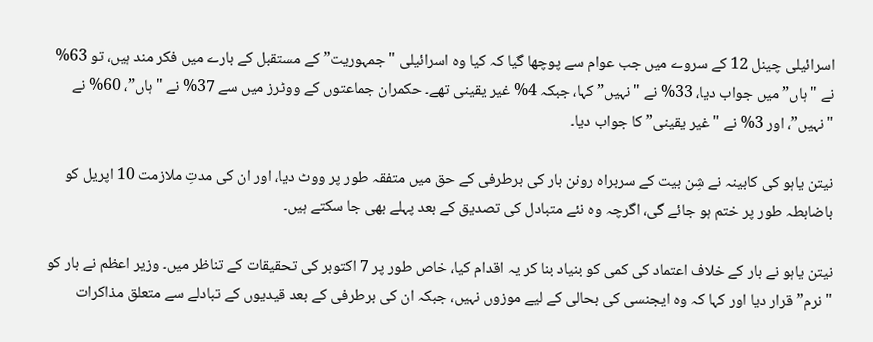اسرائیلی چینل 12 کے سروے میں جب عوام سے پوچھا گیا کہ کیا وہ اسرائیلی "جمہوریت” کے مستقبل کے بارے میں فکر مند ہیں، تو 63% نے "ہاں” میں جواب دیا، 33% نے "نہیں” کہا، جبکہ 4% غیر یقینی تھے۔ حکمران جماعتوں کے ووٹرز میں سے 37% نے "ہاں”، 60% نے "نہیں”، اور 3% نے "غیر یقینی” کا جواب دیا۔

نیتن یاہو کی کابینہ نے شِن بیت کے سربراہ رونن بار کی برطرفی کے حق میں متفقہ طور پر ووٹ دیا، اور ان کی مدتِ ملازمت 10 اپریل کو باضابطہ طور پر ختم ہو جائے گی، اگرچہ وہ نئے متبادل کی تصدیق کے بعد پہلے بھی جا سکتے ہیں۔

نیتن یاہو نے بار کے خلاف اعتماد کی کمی کو بنیاد بنا کر یہ اقدام کیا، خاص طور پر 7 اکتوبر کی تحقیقات کے تناظر میں۔ وزیر اعظم نے بار کو "نرم” قرار دیا اور کہا کہ وہ ایجنسی کی بحالی کے لیے موزوں نہیں، جبکہ ان کی برطرفی کے بعد قیدیوں کے تبادلے سے متعلق مذاکرات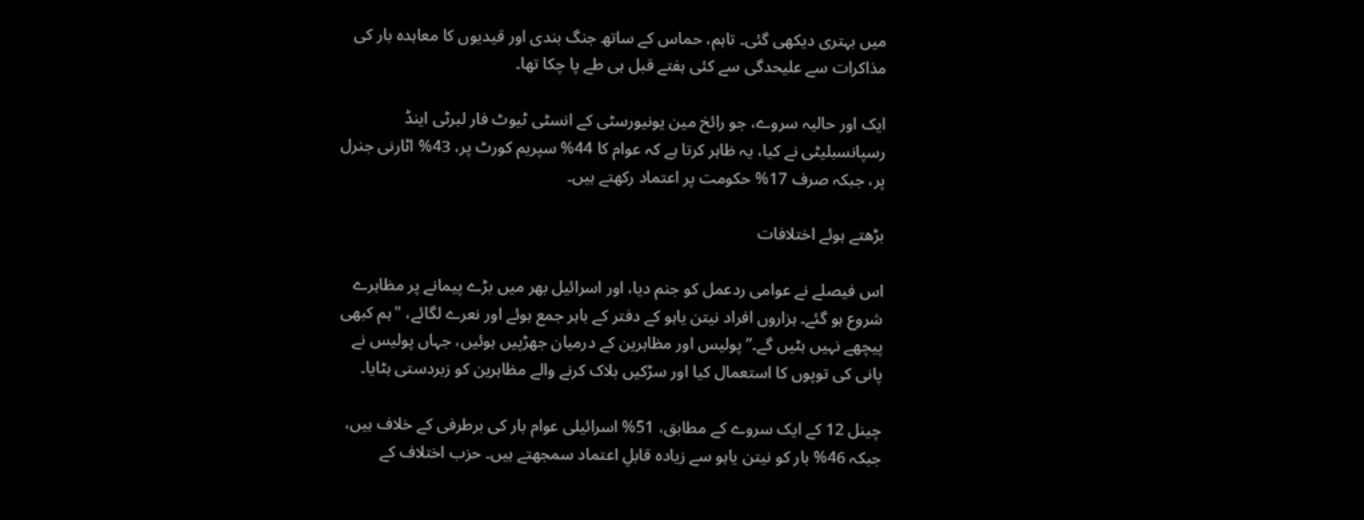میں بہتری دیکھی گئی۔ تاہم، حماس کے ساتھ جنگ بندی اور قیدیوں کا معاہدہ بار کی مذاکرات سے علیحدگی سے کئی ہفتے قبل ہی طے پا چکا تھا۔

ایک اور حالیہ سروے، جو رائخ مین یونیورسٹی کے انسٹی ٹیوٹ فار لبرٹی اینڈ رسپانسبلیٹی نے کیا، یہ ظاہر کرتا ہے کہ عوام کا 44% سپریم کورٹ پر، 43% اٹارنی جنرل پر، جبکہ صرف 17% حکومت پر اعتماد رکھتے ہیں۔

بڑھتے ہوئے اختلافات

اس فیصلے نے عوامی ردعمل کو جنم دیا، اور اسرائیل بھر میں بڑے پیمانے پر مظاہرے شروع ہو گئے۔ ہزاروں افراد نیتن یاہو کے دفتر کے باہر جمع ہوئے اور نعرے لگائے، "ہم کبھی پیچھے نہیں ہٹیں گے۔” پولیس اور مظاہرین کے درمیان جھڑپیں ہوئیں، جہاں پولیس نے پانی کی توپوں کا استعمال کیا اور سڑکیں بلاک کرنے والے مظاہرین کو زبردستی ہٹایا۔

چینل 12 کے ایک سروے کے مطابق، 51% اسرائیلی عوام بار کی برطرفی کے خلاف ہیں، جبکہ 46% بار کو نیتن یاہو سے زیادہ قابلِ اعتماد سمجھتے ہیں۔ حزب اختلاف کے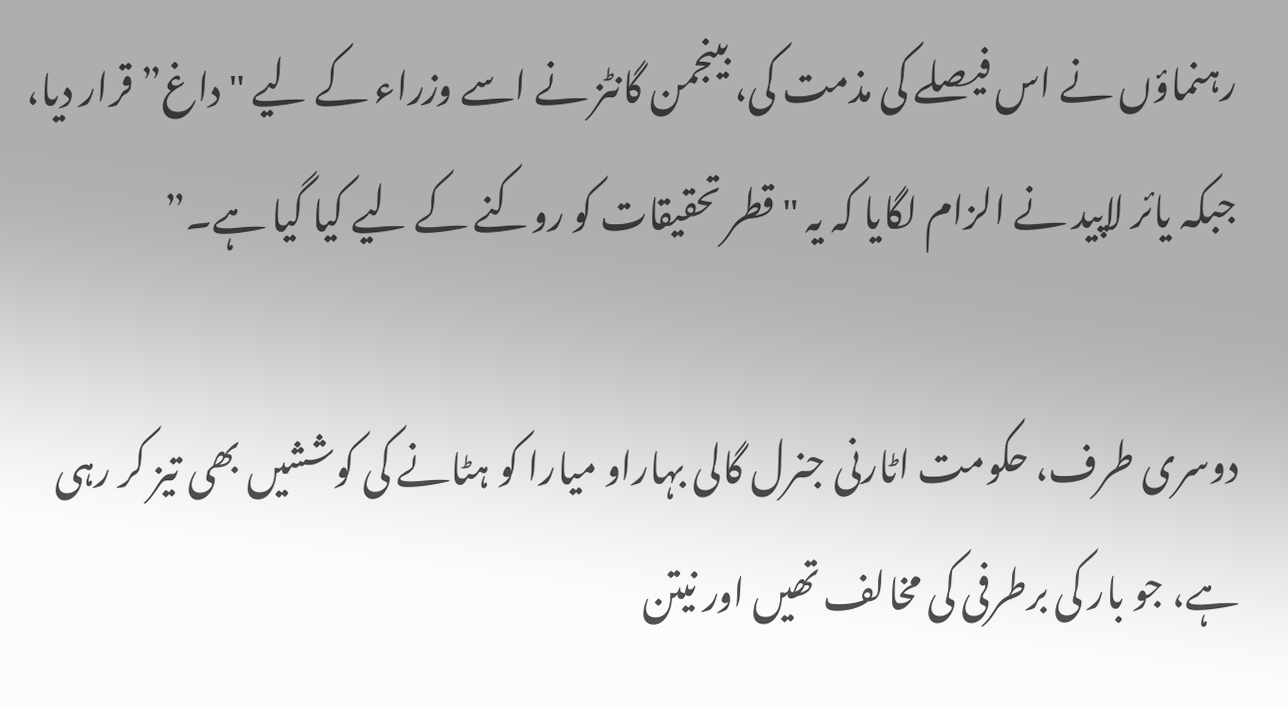رہنماؤں نے اس فیصلے کی مذمت کی، بینجمن گانٹز نے اسے وزراء کے لیے "داغ” قرار دیا، جبکہ یائر لاپید نے الزام لگایا کہ یہ "قطر تحقیقات کو روکنے کے لیے کیا گیا ہے۔”

دوسری طرف، حکومت اٹارنی جنرل گالی بہاراو میارا کو ہٹانے کی کوششیں بھی تیز کر رہی ہے، جو بار کی برطرفی کی مخالف تھیں اور نیتن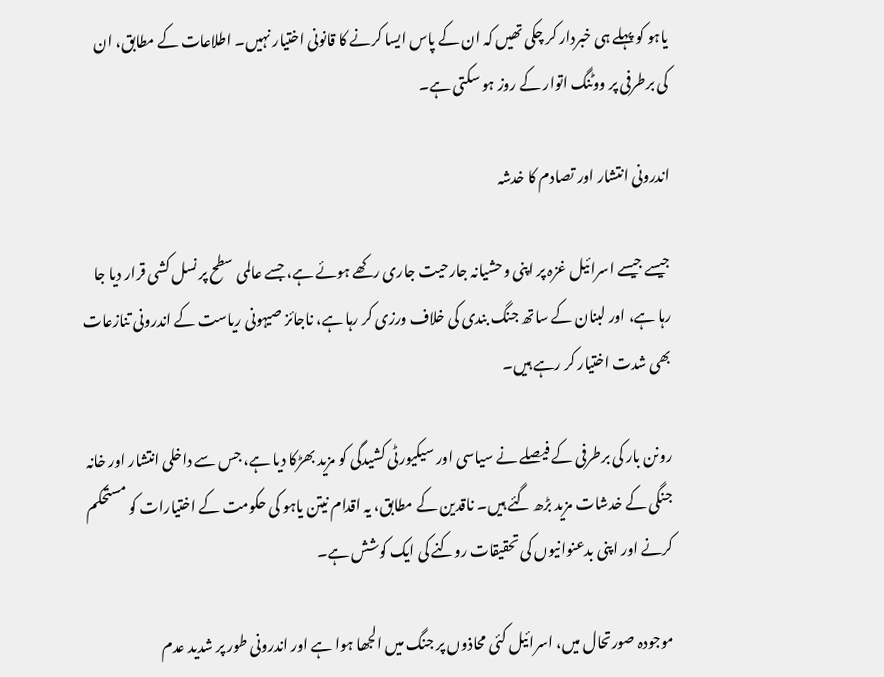یاہو کو پہلے ہی خبردار کر چکی تھیں کہ ان کے پاس ایسا کرنے کا قانونی اختیار نہیں۔ اطلاعات کے مطابق، ان کی برطرفی پر ووٹنگ اتوار کے روز ہو سکتی ہے۔

اندرونی انتشار اور تصادم کا خدشہ

جیسے جیسے اسرائیل غزہ پر اپنی وحشیانہ جارحیت جاری رکھے ہوئے ہے، جسے عالمی سطح پر نسل کشی قرار دیا جا رہا ہے، اور لبنان کے ساتھ جنگ بندی کی خلاف ورزی کر رہا ہے، ناجائز صیہونی ریاست کے اندرونی تنازعات بھی شدت اختیار کر رہے ہیں۔

رونن بار کی برطرفی کے فیصلے نے سیاسی اور سیکیورٹی کشیدگی کو مزید بھڑکا دیا ہے، جس سے داخلی انتشار اور خانہ جنگی کے خدشات مزید بڑھ گئے ہیں۔ ناقدین کے مطابق، یہ اقدام نیتن یاہو کی حکومت کے اختیارات کو مستحکم کرنے اور اپنی بدعنوانیوں کی تحقیقات روکنے کی ایک کوشش ہے۔

موجودہ صورتحال میں، اسرائیل کئی محاذوں پر جنگ میں الجھا ہوا ہے اور اندرونی طور پر شدید عدم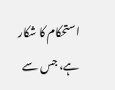استحکام کا شکار ہے، جس سے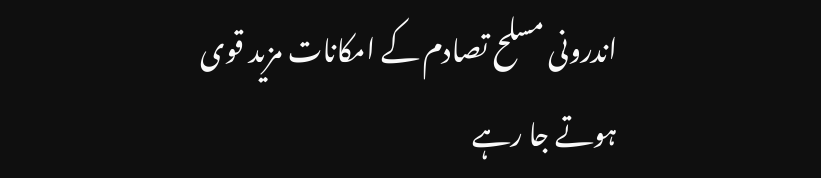اندرونی مسلح تصادم کے امکانات مزید قوی ہوتے جا رہے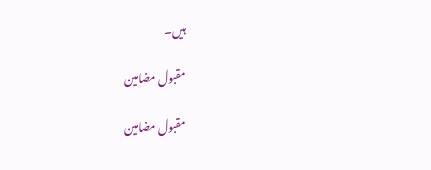ہیں۔

مقبول مضامین

مقبول مضامین